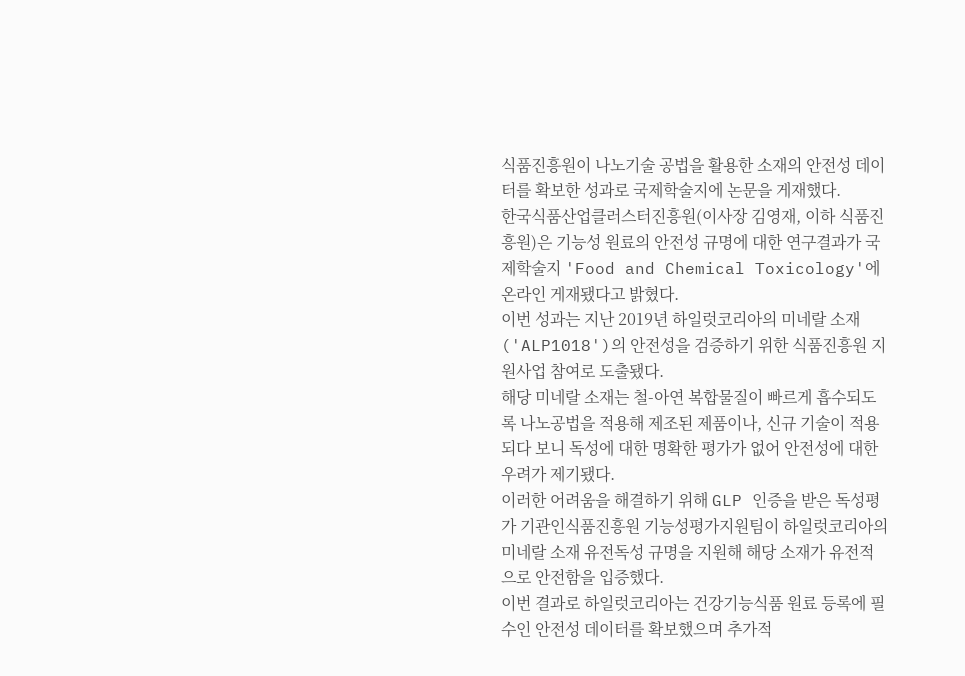식품진흥원이 나노기술 공법을 활용한 소재의 안전성 데이터를 확보한 성과로 국제학술지에 논문을 게재했다.
한국식품산업클러스터진흥원(이사장 김영재, 이하 식품진흥원)은 기능성 원료의 안전성 규명에 대한 연구결과가 국제학술지 'Food and Chemical Toxicology'에 온라인 게재됐다고 밝혔다.
이번 성과는 지난 2019년 하일럿코리아의 미네랄 소재('ALP1018')의 안전성을 검증하기 위한 식품진흥원 지원사업 참여로 도출됐다.
해당 미네랄 소재는 철-아연 복합물질이 빠르게 흡수되도록 나노공법을 적용해 제조된 제품이나, 신규 기술이 적용되다 보니 독성에 대한 명확한 평가가 없어 안전성에 대한 우려가 제기됐다.
이러한 어려움을 해결하기 위해 GLP 인증을 받은 독성평가 기관인식품진흥원 기능성평가지원팀이 하일럿코리아의 미네랄 소재 유전독성 규명을 지원해 해당 소재가 유전적으로 안전함을 입증했다.
이번 결과로 하일럿코리아는 건강기능식품 원료 등록에 필수인 안전성 데이터를 확보했으며 추가적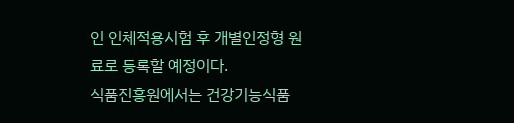인 인체적용시험 후 개별인정형 원료로 등록할 예정이다.
식품진흥원에서는 건강기능식품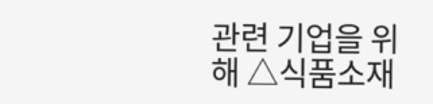관련 기업을 위해 △식품소재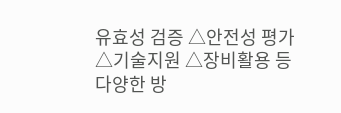유효성 검증 △안전성 평가 △기술지원 △장비활용 등 다양한 방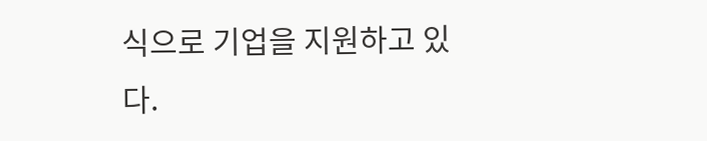식으로 기업을 지원하고 있다.